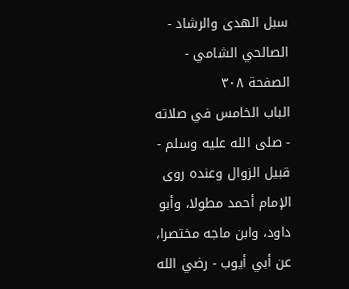سبل الهدى والرشاد - الصالحي الشامي - الصفحة ٣٠٨
الباب الخامس في صلاته - صلى الله عليه وسلم - قبيل الزوال وعنده روى الإمام أحمد مطولا، وأبو داود، وابن ماجه مختصرا، عن أبي أيوب - رضي الله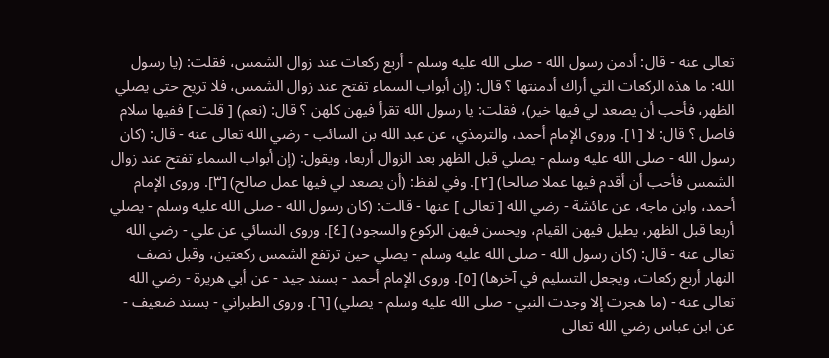تعالى عنه - قال: أدمن رسول الله - صلى الله عليه وسلم - أربع ركعات عند زوال الشمس، فقلت: (يا رسول الله: ما هذه الركعات التي أراك أدمنتها ؟ قال: (إن أبواب السماء تفتح عند زوال الشمس، فلا تريح حتى يصلي الظهر، فأحب أن يصعد لي فيها خير)، فقلت: يا رسول الله تقرأ فيهن كلهن ؟ قال: (نعم) [ قلت ] ففيها سلام فاصل ؟ قال: لا [١]. وروى الإمام أحمد، والترمذي، عن عبد الله بن السائب - رضي الله تعالى عنه - قال: (كان رسول الله - صلى الله عليه وسلم - يصلي قبل الظهر بعد الزوال أربعا، ويقول: (إن أبواب السماء تفتح عند زوال الشمس فأحب أن أقدم فيها عملا صالحا) [٢]. وفي لفظ: (أن يصعد لي فيها عمل صالح) [٣]. وروى الإمام أحمد، وابن ماجه، عن عائشة - رضي الله [ تعالى ] عنها - قالت: (كان رسول الله - صلى الله عليه وسلم - يصلي أربعا قبل الظهر، يطيل فيهن القيام، ويحسن فيهن الركوع والسجود) [٤]. وروى النسائي عن علي - رضي الله تعالى عنه - قال: (كان رسول الله - صلى الله عليه وسلم - يصلي حين ترتفع الشمس ركعتين، وقبل نصف النهار أربع ركعات، ويجعل التسليم في آخرها) [٥]. وروى الإمام أحمد - بسند جيد - عن أبي هريرة - رضي الله تعالى عنه - (ما هجرت إلا وجدت النبي - صلى الله عليه وسلم - يصلي) [٦]. وروى الطبراني - بسند ضعيف - عن ابن عباس رضي الله تعالى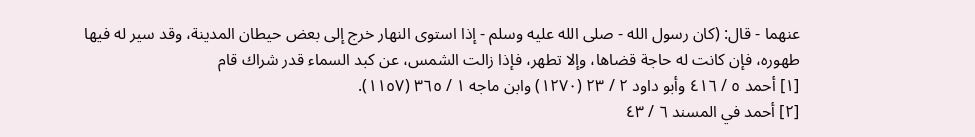عنهما - قال: (كان رسول الله - صلى الله عليه وسلم - إذا استوى النهار خرج إلى بعض حيطان المدينة، وقد سير له فيها طهوره، فإن كانت له حاجة قضاها، وإلا تطهر، فإذا زالت الشمس، عن كبد السماء قدر شراك قام
[١] أحمد ٥ / ٤١٦ وأبو داود ٢ / ٢٣ (١٢٧٠) وابن ماجه ١ / ٣٦٥ (١١٥٧).
[٢] أحمد في المسند ٦ / ٤٣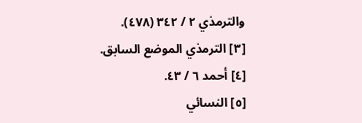والترمذي ٢ / ٣٤٢ (٤٧٨).
[٣] الترمذي الموضع السابق.
[٤] أحمد ٦ / ٤٣.
[٥] النسائي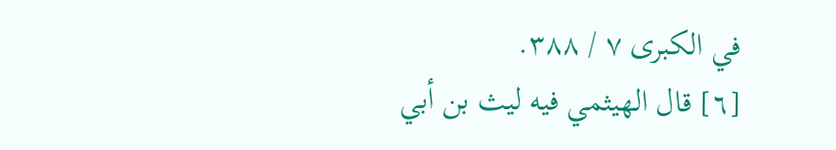في الكبرى ٧ / ٣٨٨.
[٦] قال الهيثمي فيه ليث بن أبي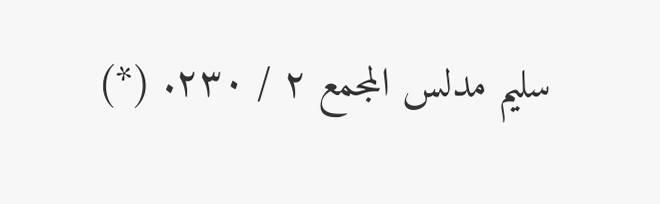سليم مدلس المجمع ٢ / ٢٣٠. (*)